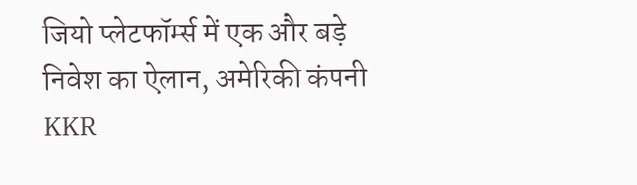जियो प्लेटफॉर्म्स में एक और बड़े निवेश का ऐलान, अमेरिकी कंपनी KKR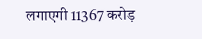लगाएगी 11367 करोड़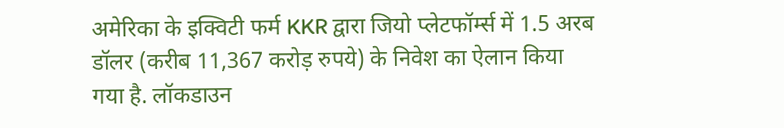अमेरिका के इक्विटी फर्म KKR द्वारा जियो प्लेटफॉर्म्स में 1.5 अरब डॉलर (करीब 11,367 करोड़ रुपये) के निवेश का ऐलान किया गया है. लॉकडाउन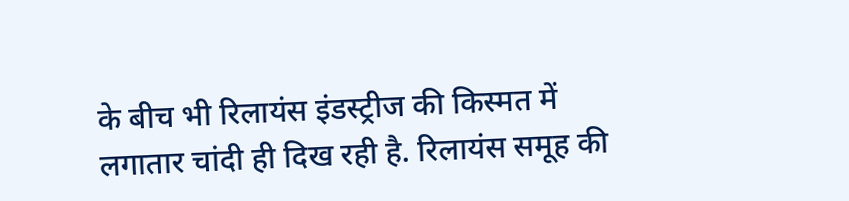के बीच भी रिलायंस इंडस्ट्रीज की किस्मत में लगातार चांदी ही दिख रही है. रिलायंस समूह की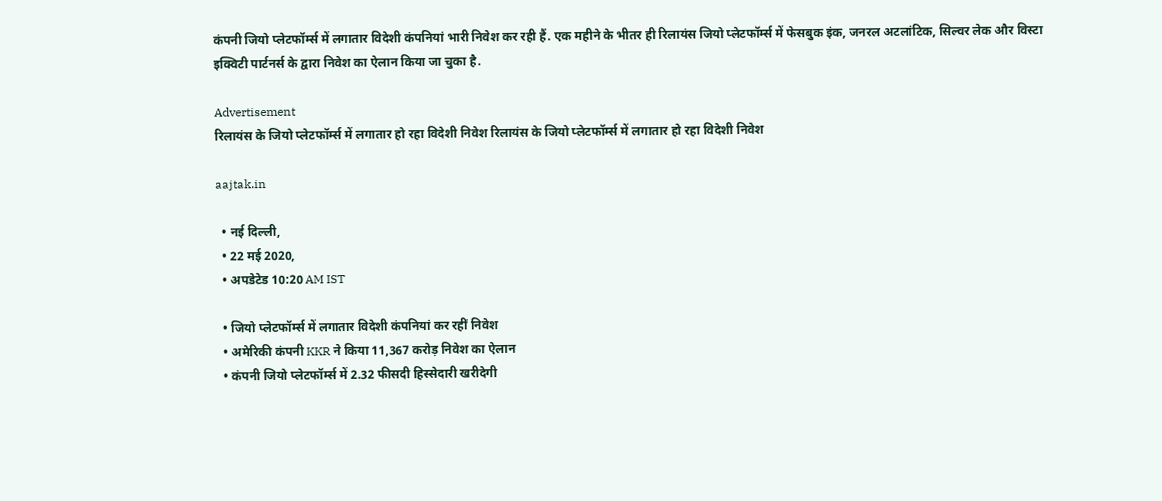कंपनी जियो प्लेटफॉर्म्स में लगातार विदेशी कंपनियां भारी निवेश कर रही हैं. एक महीने के भीतर ही रिलायंस जियो प्लेटफॉर्म्स में फेसबुक इंक, जनरल अटलांटिक, सिल्वर लेक और विस्टा इक्विटी पार्टनर्स के द्वारा निवेश का ऐलान किया जा चुका है.

Advertisement
रिलायंस के जियो प्लेटफॉर्म्स में लगातार हो रहा विदेशी निवेश रिलायंस के जियो प्लेटफॉर्म्स में लगातार हो रहा विदेशी निवेश

aajtak.in

  • नई दिल्ली,
  • 22 मई 2020,
  • अपडेटेड 10:20 AM IST

  • जियो प्लेटफॉर्म्स में लगातार विदेशी कंपनियां कर रहीं निवेश
  • अमेरिकी कंपनी KKR ने किया 11,367 करोड़ निवेश का ऐलान
  • कंपनी जियो प्लेटफॉर्म्स में 2.32 फीसदी हिस्सेदारी खरीदेगी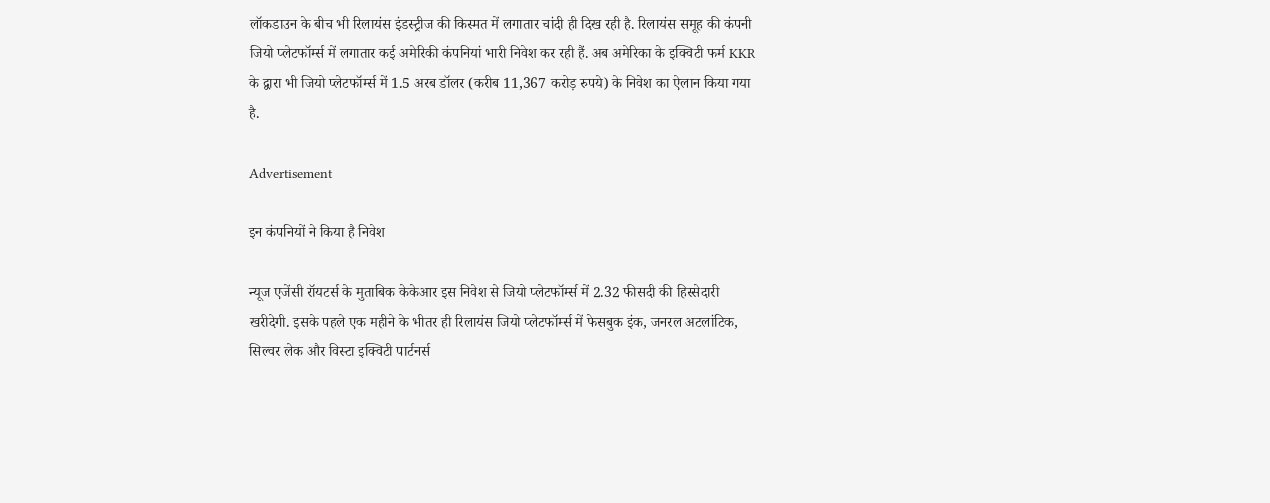लॉकडाउन के बीच भी रिलायंस इंडस्ट्रीज की किस्मत में लगातार चांदी ही दिख रही है. रिलायंस समूह की कंपनी जियो प्लेटफॉर्म्स में लगातार कई अमेरिकी कंपनियां भारी निवेश कर रही हैं. अब अमेरिका के इक्विटी फर्म KKR के द्वारा भी जियो प्लेटफॉर्म्स में 1.5 अरब डॉलर (करीब 11,367 करोड़ रुपये) के निवेश का ऐलान किया गया है.

Advertisement

इन कंपनियों ने किया है निवेश

न्यूज एजेंसी रॉयटर्स के मुताबिक केकेआर इस निवेश से जियो प्लेटफॉर्म्स में 2.32 फीसदी की हिस्सेदारी खरीदेगी. इसके पहले एक महीने के भीतर ही रिलायंस जियो प्लेटफॉर्म्स में फेसबुक इंक, जनरल अटलांटिक, सिल्वर लेक और विस्टा इक्विटी पार्टनर्स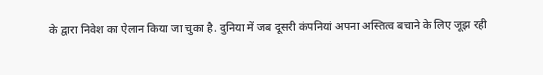के द्वारा निवेश का ऐलान किया जा चुका है. दुनिया में जब दूसरी कंपनियां अपना अस्तित्व बचाने के लिए जूझ रही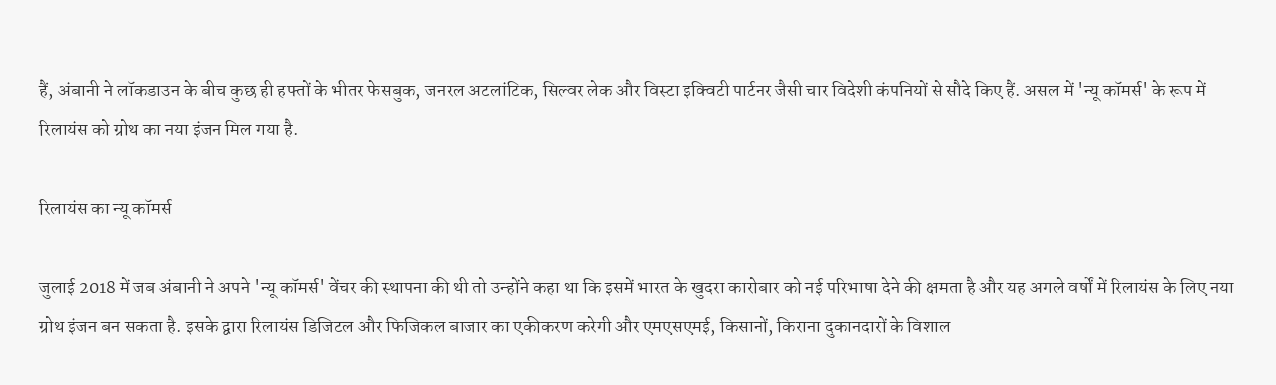हैं, अंबानी ने लॉकडाउन के बीच कुछ ही हफ्तों के भीतर फेसबुक, जनरल अटलांटिक, सिल्वर लेक और विस्टा इक्विटी पार्टनर जैसी चार विदेशी कंपनियों से सौदे किए हैं. असल में 'न्यू कॉमर्स' के रूप में रिलायंस को ग्रोथ का नया इंजन मिल गया है.

रिलायंस का न्यू कॉमर्स

जुलाई 2018 में जब अंबानी ने अपने 'न्यू कॉमर्स' वेंचर की स्थापना की थी तो उन्होंने कहा था कि इसमें भारत के खुदरा कारोबार को नई परिभाषा देने की क्षमता है और यह अगले वर्षों में रिलायंस के लिए नया ग्रोथ इंजन बन सकता है. इसके द्वारा रिलायंस डिजिटल और फिजिकल बाजार का एकीकरण करेगी और एमएसएमई, किसानों, किराना दुकानदारों के विशाल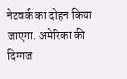नेटवर्क का दोहन किया जाएगा. अमेरिका की दिग्गज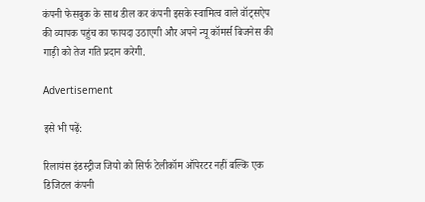कंपनी फेसबुक के साथ डील कर कंपनी इसके स्वामित्व वाले वॉट्सऐप की व्यापक पहुंच का फायदा उठाएगी और अपने न्यू कॉमर्स बिजनेस की गाड़ी को तेज गति प्रदान करेगी.

Advertisement

इसे भी पढ़ें:

रिलायंस इंडस्ट्रीज जियो को सिर्फ टेलीकॉम ऑपेरटर नहीं बल्कि एक डिजिटल कंपनी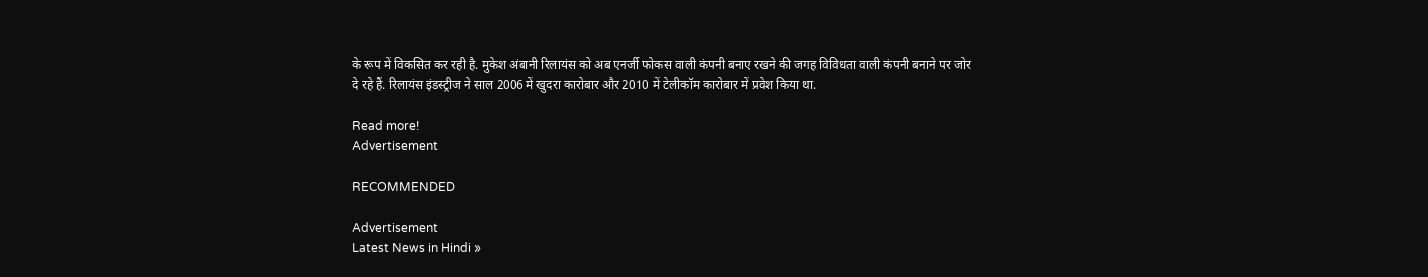के रूप में विकसित कर रही है. मुकेश अंबानी रिलायंस को अब एनर्जी फोकस वाली कंपनी बनाए रखने की जगह विविधता वाली कंपनी बनाने पर जोर दे रहे हैं. रिलायंस इंडस्ट्रीज ने साल 2006 में खुदरा कारोबार और 2010 में टेलीकॉम कारोबार में प्रवेश किया था.

Read more!
Advertisement

RECOMMENDED

Advertisement
Latest News in Hindi »